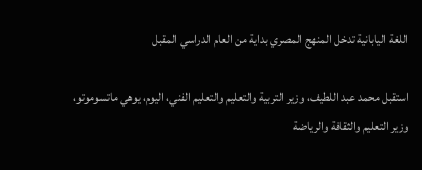اللغة اليابانية تدخل المنهج المصري بداية من العام الدراسي المقبل

استقبل محمد عبد اللطيف، وزير التربية والتعليم والتعليم الفني، اليوم، يوهي ماتسوموتو، وزير التعليم والثقافة والرياضة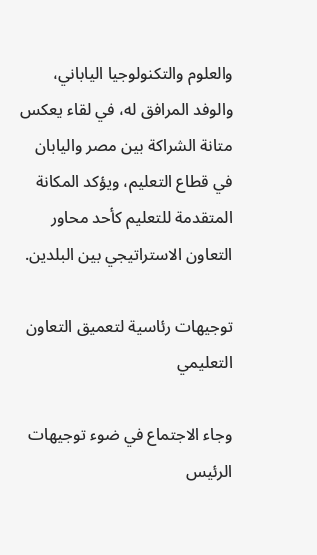والعلوم والتكنولوجيا الياباني، والوفد المرافق له، في لقاء يعكس متانة الشراكة بين مصر واليابان في قطاع التعليم، ويؤكد المكانة المتقدمة للتعليم كأحد محاور التعاون الاستراتيجي بين البلدين.

توجيهات رئاسية لتعميق التعاون التعليمي

وجاء الاجتماع في ضوء توجيهات الرئيس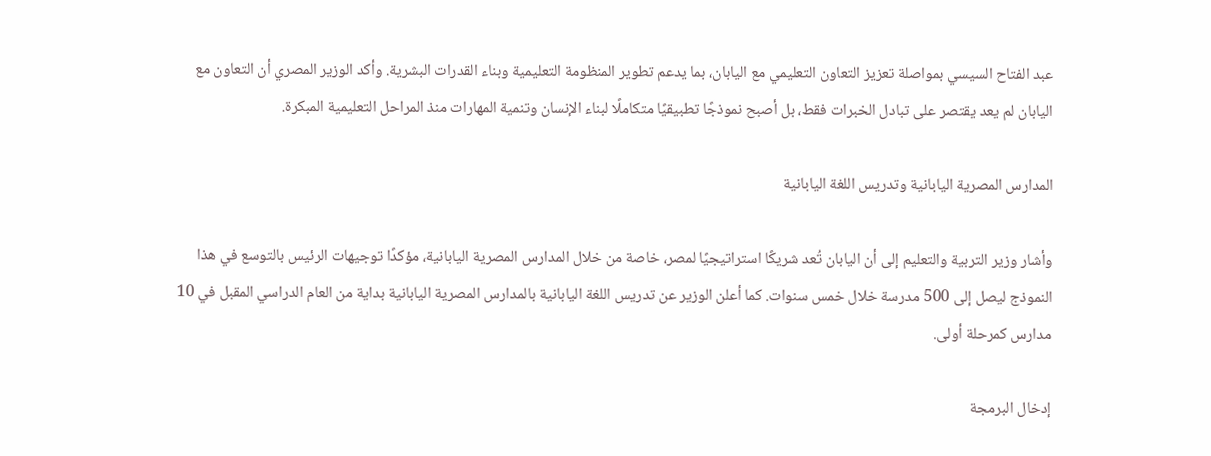عبد الفتاح السيسي بمواصلة تعزيز التعاون التعليمي مع اليابان، بما يدعم تطوير المنظومة التعليمية وبناء القدرات البشرية. وأكد الوزير المصري أن التعاون مع اليابان لم يعد يقتصر على تبادل الخبرات فقط، بل أصبح نموذجًا تطبيقيًا متكاملًا لبناء الإنسان وتنمية المهارات منذ المراحل التعليمية المبكرة.

المدارس المصرية اليابانية وتدريس اللغة اليابانية

وأشار وزير التربية والتعليم إلى أن اليابان تُعد شريكًا استراتيجيًا لمصر، خاصة من خلال المدارس المصرية اليابانية، مؤكدًا توجيهات الرئيس بالتوسع في هذا النموذج ليصل إلى 500 مدرسة خلال خمس سنوات. كما أعلن الوزير عن تدريس اللغة اليابانية بالمدارس المصرية اليابانية بداية من العام الدراسي المقبل في 10 مدارس كمرحلة أولى.

إدخال البرمجة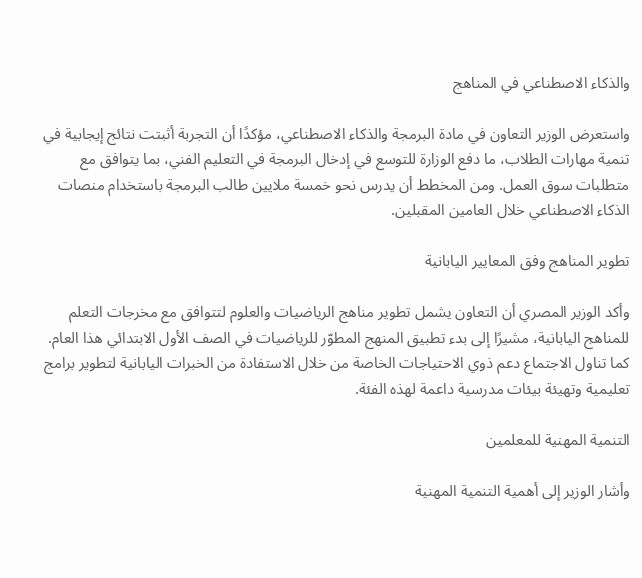والذكاء الاصطناعي في المناهج

واستعرض الوزير التعاون في مادة البرمجة والذكاء الاصطناعي، مؤكدًا أن التجربة أثبتت نتائج إيجابية في تنمية مهارات الطلاب، ما دفع الوزارة للتوسع في إدخال البرمجة في التعليم الفني، بما يتوافق مع متطلبات سوق العمل. ومن المخطط أن يدرس نحو خمسة ملايين طالب البرمجة باستخدام منصات الذكاء الاصطناعي خلال العامين المقبلين.

تطوير المناهج وفق المعايير اليابانية

وأكد الوزير المصري أن التعاون يشمل تطوير مناهج الرياضيات والعلوم لتتوافق مع مخرجات التعلم للمناهج اليابانية، مشيرًا إلى بدء تطبيق المنهج المطوّر للرياضيات في الصف الأول الابتدائي هذا العام. كما تناول الاجتماع دعم ذوي الاحتياجات الخاصة من خلال الاستفادة من الخبرات اليابانية لتطوير برامج تعليمية وتهيئة بيئات مدرسية داعمة لهذه الفئة.

التنمية المهنية للمعلمين

وأشار الوزير إلى أهمية التنمية المهنية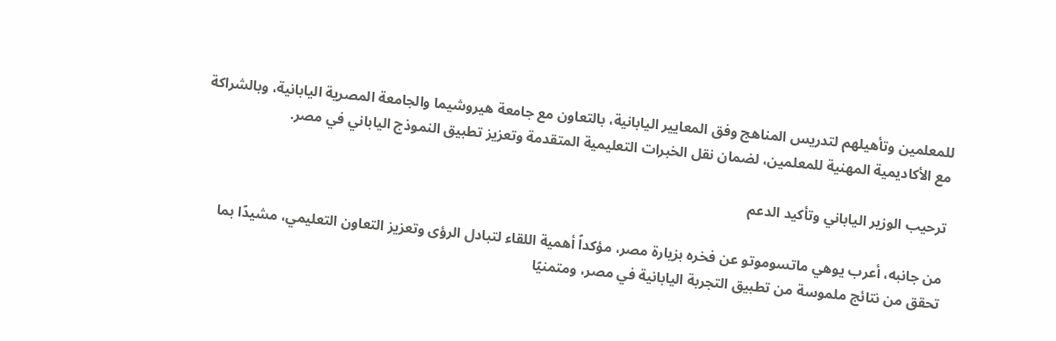للمعلمين وتأهيلهم لتدريس المناهج وفق المعايير اليابانية، بالتعاون مع جامعة هيروشيما والجامعة المصرية اليابانية، وبالشراكة مع الأكاديمية المهنية للمعلمين، لضمان نقل الخبرات التعليمية المتقدمة وتعزيز تطبيق النموذج الياباني في مصر.

ترحيب الوزير الياباني وتأكيد الدعم

من جانبه، أعرب يوهي ماتسوموتو عن فخره بزيارة مصر، مؤكداً أهمية اللقاء لتبادل الرؤى وتعزيز التعاون التعليمي، مشيدًا بما تحقق من نتائج ملموسة من تطبيق التجربة اليابانية في مصر، ومتمنيًا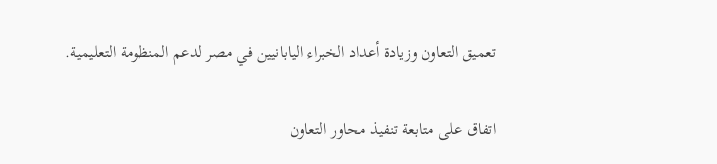تعميق التعاون وزيادة أعداد الخبراء اليابانيين في مصر لدعم المنظومة التعليمية.

اتفاق على متابعة تنفيذ محاور التعاون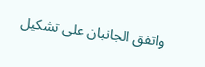واتفق الجانبان على تشكيل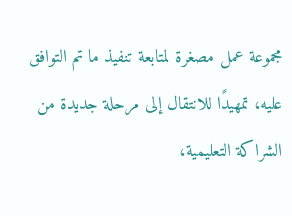مجموعة عمل مصغرة لمتابعة تنفيذ ما تم التوافق عليه، تمهيدًا للانتقال إلى مرحلة جديدة من الشراكة التعليمية،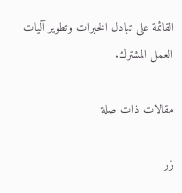القائمة على تبادل الخبرات وتطوير آليات العمل المشترك.

مقالات ذات صلة

زر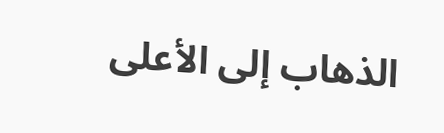الذهاب إلى الأعلى